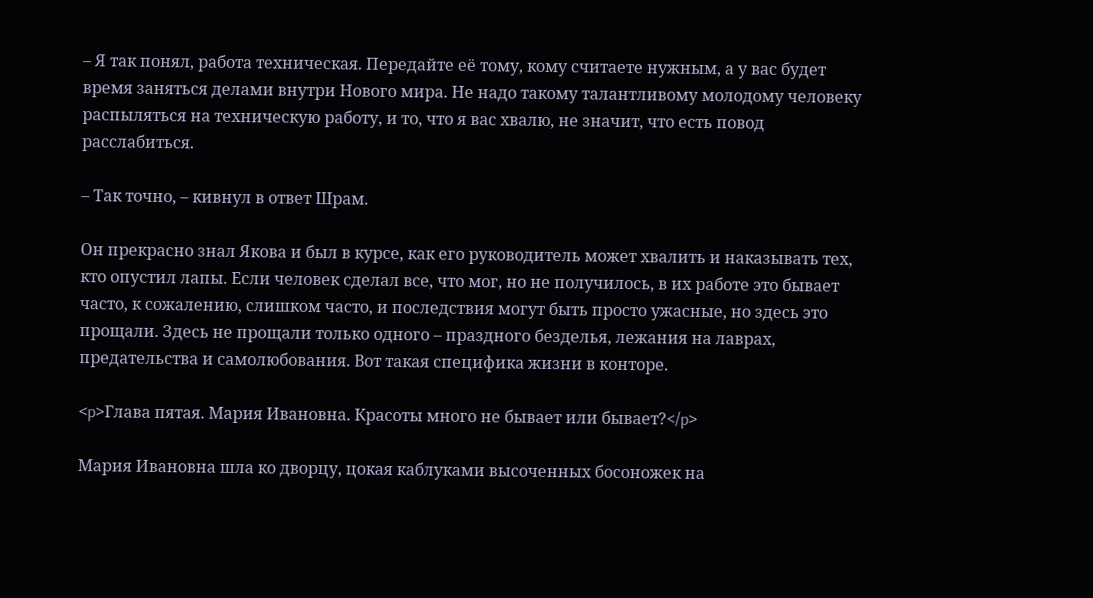– Я так понял, работа техническая. Передайте её тому, кому считаете нужным, а у вас будет время заняться делами внутри Нового мира. Не надо такому талантливому молодому человеку распыляться на техническую работу, и то, что я вас хвалю, не значит, что есть повод расслабиться.

– Так точно, – кивнул в ответ Шрам.

Он прекрасно знал Якова и был в курсе, как его руководитель может хвалить и наказывать тех, кто опустил лапы. Если человек сделал все, что мог, но не получилось, в их работе это бывает часто, к сожалению, слишком часто, и последствия могут быть просто ужасные, но здесь это прощали. Здесь не прощали только одного – праздного безделья, лежания на лаврах, предательства и самолюбования. Вот такая специфика жизни в конторе.

<p>Глава пятая. Мария Ивановна. Красоты много не бывает или бывает?</p>

Мария Ивановна шла ко дворцу, цокая каблуками высоченных босоножек на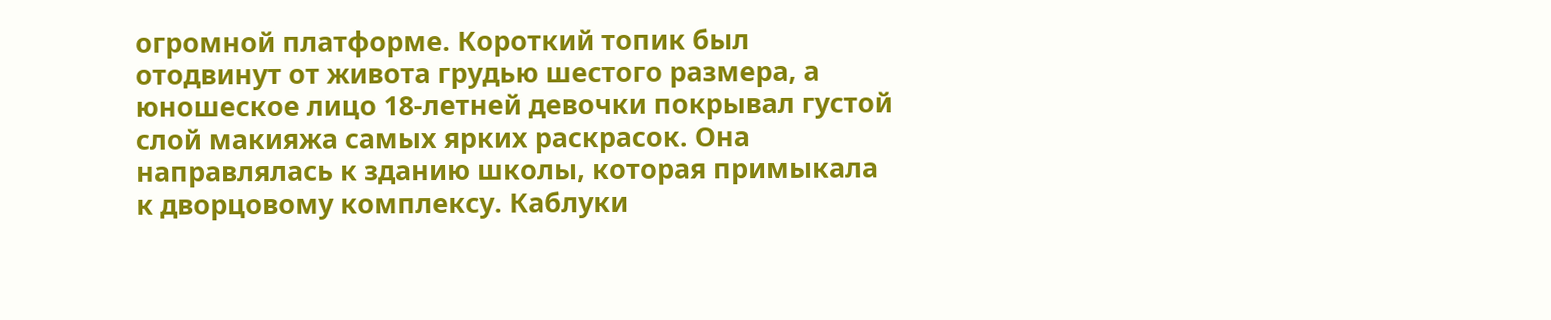огромной платформе. Короткий топик был отодвинут от живота грудью шестого размера, а юношеское лицо 18-летней девочки покрывал густой слой макияжа самых ярких раскрасок. Она направлялась к зданию школы, которая примыкала к дворцовому комплексу. Каблуки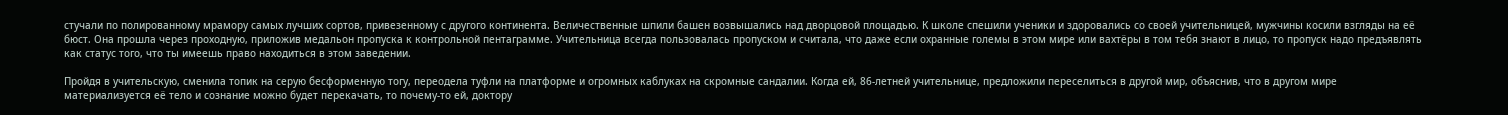стучали по полированному мрамору самых лучших сортов, привезенному с другого континента. Величественные шпили башен возвышались над дворцовой площадью. К школе спешили ученики и здоровались со своей учительницей, мужчины косили взгляды на её бюст. Она прошла через проходную, приложив медальон пропуска к контрольной пентаграмме. Учительница всегда пользовалась пропуском и считала, что даже если охранные големы в этом мире или вахтёры в том тебя знают в лицо, то пропуск надо предъявлять как статус того, что ты имеешь право находиться в этом заведении.

Пройдя в учительскую, сменила топик на серую бесформенную тогу, переодела туфли на платформе и огромных каблуках на скромные сандалии. Когда ей, 86-летней учительнице, предложили переселиться в другой мир, объяснив, что в другом мире материализуется её тело и сознание можно будет перекачать, то почему-то ей, доктору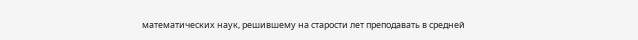математических наук, решившему на старости лет преподавать в средней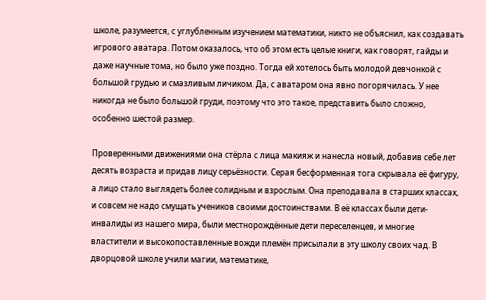школе, разумеется, с углубленным изучением математики, никто не объяснил, как создавать игрового аватара. Потом оказалось, что об этом есть целые книги, как говорят, гайды и даже научные тома, но было уже поздно. Тогда ей хотелось быть молодой девчонкой с большой грудью и смазливым личиком. Да, с аватаром она явно погорячилась. У нее никогда не было большой груди, поэтому что это такое, представить было сложно, особенно шестой размер.

Проверенными движениями она стёрла с лица макияж и нанесла новый, добавив себе лет десять возраста и придав лицу серьёзности. Серая бесформенная тога скрывала её фигуру, а лицо стало выглядеть более солидным и взрослым. Она преподавала в старших классах, и совсем не надо смущать учеников своими достоинствами. В её классах были дети-инвалиды из нашего мира, были местнорождённые дети переселенцев, и многие властители и высокопоставленные вожди племён присылали в эту школу своих чад. В дворцовой школе учили магии, математике,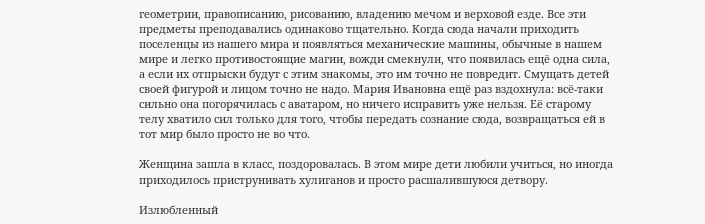геометрии, правописанию, рисованию, владению мечом и верховой езде. Все эти предметы преподавались одинаково тщательно. Когда сюда начали приходить поселенцы из нашего мира и появляться механические машины, обычные в нашем мире и легко противостоящие магии, вожди смекнули, что появилась ещё одна сила, а если их отпрыски будут с этим знакомы, это им точно не повредит. Смущать детей своей фигурой и лицом точно не надо. Мария Ивановна ещё раз вздохнула: всё-таки сильно она погорячилась с аватаром, но ничего исправить уже нельзя. Её старому телу хватило сил только для того, чтобы передать сознание сюда, возвращаться ей в тот мир было просто не во что.

Женщина зашла в класс, поздоровалась. В этом мире дети любили учиться, но иногда приходилось приструнивать хулиганов и просто расшалившуюся детвору.

Излюбленный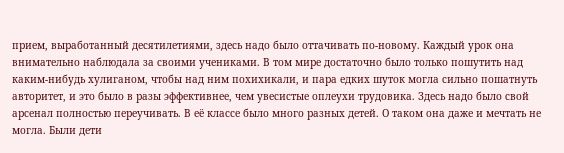прием, выработанный десятилетиями, здесь надо было оттачивать по-новому. Каждый урок она внимательно наблюдала за своими учениками. В том мире достаточно было только пошутить над каким-нибудь хулиганом, чтобы над ним похихикали, и пара едких шуток могла сильно пошатнуть авторитет, и это было в разы эффективнее, чем увесистые оплеухи трудовика. Здесь надо было свой арсенал полностью переучивать. В её классе было много разных детей. О таком она даже и мечтать не могла. Были дети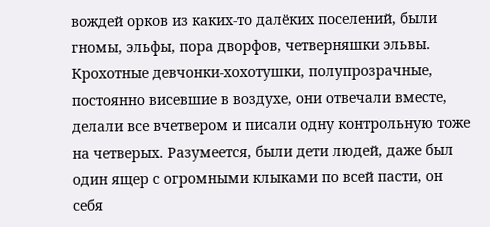вождей орков из каких-то далёких поселений, были гномы, эльфы, пора дворфов, четверняшки эльвы. Крохотные девчонки-хохотушки, полупрозрачные, постоянно висевшие в воздухе, они отвечали вместе, делали все вчетвером и писали одну контрольную тоже на четверых. Разумеется, были дети людей, даже был один ящер с огромными клыками по всей пасти, он себя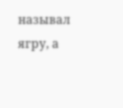называл ягру, а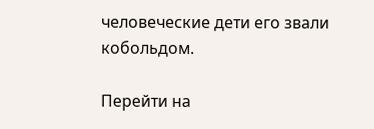человеческие дети его звали кобольдом.

Перейти на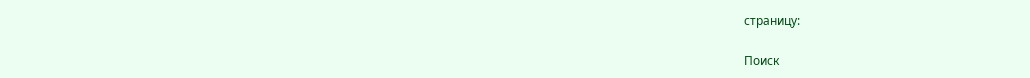страницу:

Поиск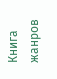Книга жанров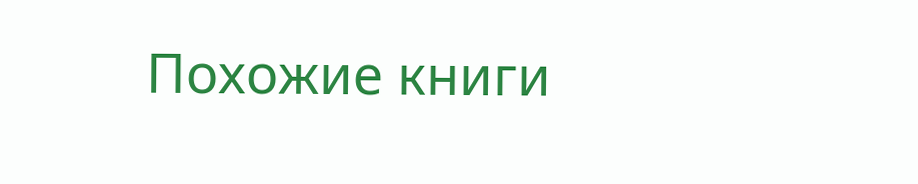Похожие книги